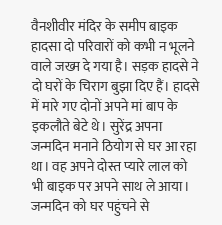वैनशीवीर मंदिर के समीप बाइक हादसा दो परिवारों को कभी न भूलने वाले जख्म दे गया है। सड़क हादसे ने दो घरों के चिराग बुझा दिए हैं। हादसे में मारे गए दोनों अपने मां बाप के इकलौते बेटे थे। सुरेंद्र अपना जन्मदिन मनाने ठियोग से घर आ रहा था। वह अपने दोस्त प्यारे लाल को भी बाइक पर अपने साथ ले आया। जन्मदिन को घर पहुंचने से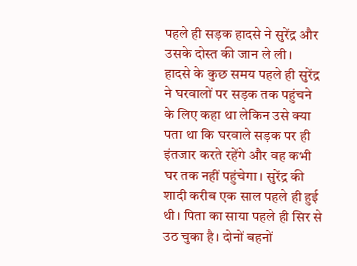पहले ही सड़क हादसे ने सुरेंद्र और उसके दोस्त की जान ले ली।
हादसे के कुछ समय पहले ही सुरेंद्र ने घरवालों पर सड़क तक पहुंचने के लिए कहा था लेकिन उसे क्या पता था कि घरवाले सड़क पर ही इंतजार करते रहेंगे और वह कभी घर तक नहीं पहुंचेगा। सुरेंद्र की शादी करीब एक साल पहले ही हुई थी। पिता का साया पहले ही सिर से उठ चुका है। दोनों बहनों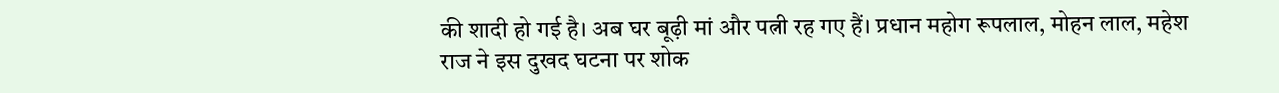की शादी हो गई है। अब घर बूढ़ी मां और पत्नी रह गए हैं। प्रधान महोग रूपलाल, मोहन लाल, महेश राज ने इस दुखद घटना पर शोक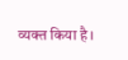व्यक्त किया है।